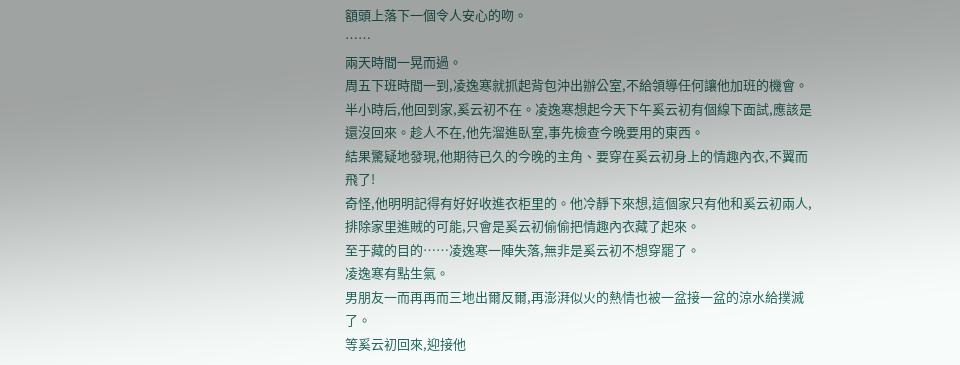額頭上落下一個令人安心的吻。
……
兩天時間一晃而過。
周五下班時間一到,凌逸寒就抓起背包沖出辦公室,不給領導任何讓他加班的機會。
半小時后,他回到家,奚云初不在。凌逸寒想起今天下午奚云初有個線下面試,應該是還沒回來。趁人不在,他先溜進臥室,事先檢查今晚要用的東西。
結果驚疑地發現,他期待已久的今晚的主角、要穿在奚云初身上的情趣內衣,不翼而飛了!
奇怪,他明明記得有好好收進衣柜里的。他冷靜下來想,這個家只有他和奚云初兩人,排除家里進賊的可能,只會是奚云初偷偷把情趣內衣藏了起來。
至于藏的目的……凌逸寒一陣失落,無非是奚云初不想穿罷了。
凌逸寒有點生氣。
男朋友一而再再而三地出爾反爾,再澎湃似火的熱情也被一盆接一盆的涼水給撲滅了。
等奚云初回來,迎接他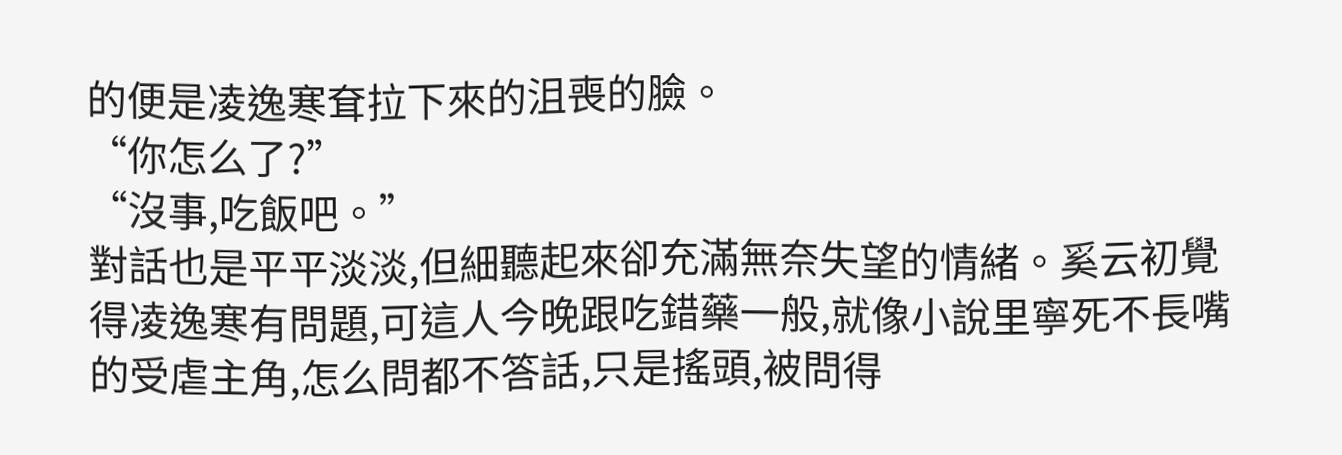的便是凌逸寒耷拉下來的沮喪的臉。
“你怎么了?”
“沒事,吃飯吧。”
對話也是平平淡淡,但細聽起來卻充滿無奈失望的情緒。奚云初覺得凌逸寒有問題,可這人今晚跟吃錯藥一般,就像小說里寧死不長嘴的受虐主角,怎么問都不答話,只是搖頭,被問得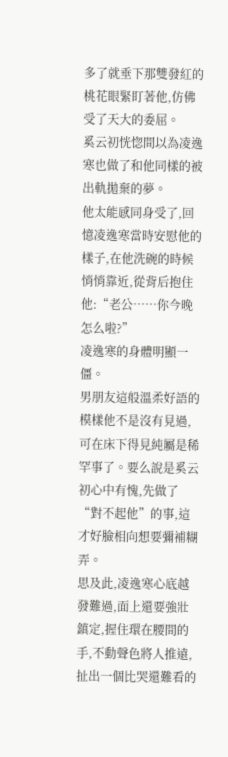多了就垂下那雙發紅的桃花眼緊盯著他,仿佛受了天大的委屈。
奚云初恍惚間以為凌逸寒也做了和他同樣的被出軌拋棄的夢。
他太能感同身受了,回憶凌逸寒當時安慰他的樣子,在他洗碗的時候悄悄靠近,從背后抱住他:“老公……你今晚怎么啦?”
凌逸寒的身體明顯一僵。
男朋友這般溫柔好語的模樣他不是沒有見過,可在床下得見純屬是稀罕事了。要么說是奚云初心中有愧,先做了“對不起他”的事,這才好臉相向想要彌補糊弄。
思及此,凌逸寒心底越發難過,面上還要強壯鎮定,握住環在腰間的手,不動聲色將人推遠,扯出一個比哭還難看的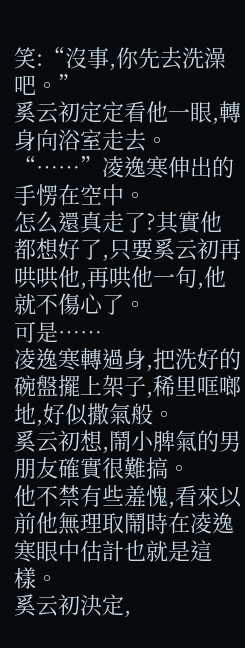笑:“沒事,你先去洗澡吧。”
奚云初定定看他一眼,轉身向浴室走去。
“……”凌逸寒伸出的手愣在空中。
怎么還真走了?其實他都想好了,只要奚云初再哄哄他,再哄他一句,他就不傷心了。
可是……
凌逸寒轉過身,把洗好的碗盤擺上架子,稀里哐啷地,好似撒氣般。
奚云初想,鬧小脾氣的男朋友確實很難搞。
他不禁有些羞愧,看來以前他無理取鬧時在凌逸寒眼中估計也就是這樣。
奚云初決定,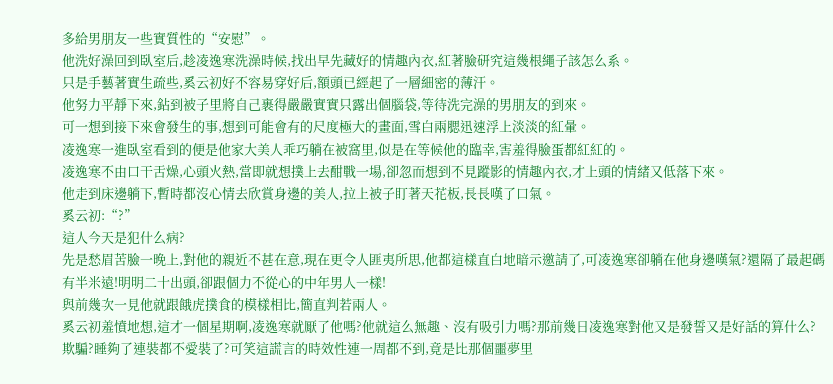多給男朋友一些實質性的“安慰”。
他洗好澡回到臥室后,趁凌逸寒洗澡時候,找出早先藏好的情趣內衣,紅著臉研究這幾根繩子該怎么系。
只是手藝著實生疏些,奚云初好不容易穿好后,額頭已經起了一層細密的薄汗。
他努力平靜下來,鉆到被子里將自己裹得嚴嚴實實只露出個腦袋,等待洗完澡的男朋友的到來。
可一想到接下來會發生的事,想到可能會有的尺度極大的畫面,雪白兩腮迅速浮上淡淡的紅暈。
凌逸寒一進臥室看到的便是他家大美人乖巧躺在被窩里,似是在等候他的臨幸,害羞得臉蛋都紅紅的。
凌逸寒不由口干舌燥,心頭火熱,當即就想撲上去酣戰一場,卻忽而想到不見蹤影的情趣內衣,才上頭的情緒又低落下來。
他走到床邊躺下,暫時都沒心情去欣賞身邊的美人,拉上被子盯著天花板,長長嘆了口氣。
奚云初:“?”
這人今天是犯什么病?
先是愁眉苦臉一晚上,對他的親近不甚在意,現在更令人匪夷所思,他都這樣直白地暗示邀請了,可凌逸寒卻躺在他身邊嘆氣?還隔了最起碼有半米遠!明明二十出頭,卻跟個力不從心的中年男人一樣!
與前幾次一見他就跟餓虎撲食的模樣相比,簡直判若兩人。
奚云初羞憤地想,這才一個星期啊,凌逸寒就厭了他嗎?他就這么無趣、沒有吸引力嗎?那前幾日凌逸寒對他又是發誓又是好話的算什么?欺騙?睡夠了連裝都不愛裝了?可笑這謊言的時效性連一周都不到,竟是比那個噩夢里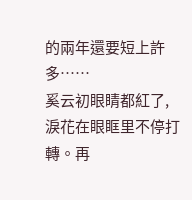的兩年還要短上許多……
奚云初眼睛都紅了,淚花在眼眶里不停打轉。再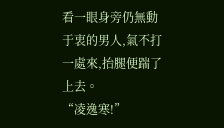看一眼身旁仍無動于衷的男人,氣不打一處來,抬腿便踹了上去。
“凌逸寒!”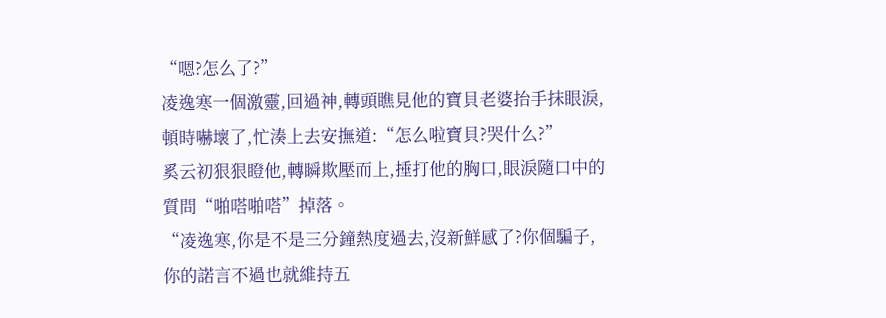“嗯?怎么了?”
凌逸寒一個激靈,回過神,轉頭瞧見他的寶貝老婆抬手抹眼淚,頓時嚇壞了,忙湊上去安撫道:“怎么啦寶貝?哭什么?”
奚云初狠狠瞪他,轉瞬欺壓而上,捶打他的胸口,眼淚隨口中的質問“啪嗒啪嗒”掉落。
“凌逸寒,你是不是三分鐘熱度過去,沒新鮮感了?你個騙子,你的諾言不過也就維持五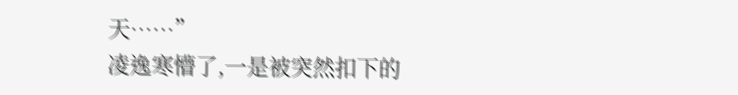天……”
凌逸寒懵了,一是被突然扣下的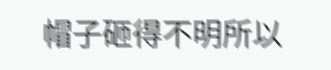帽子砸得不明所以